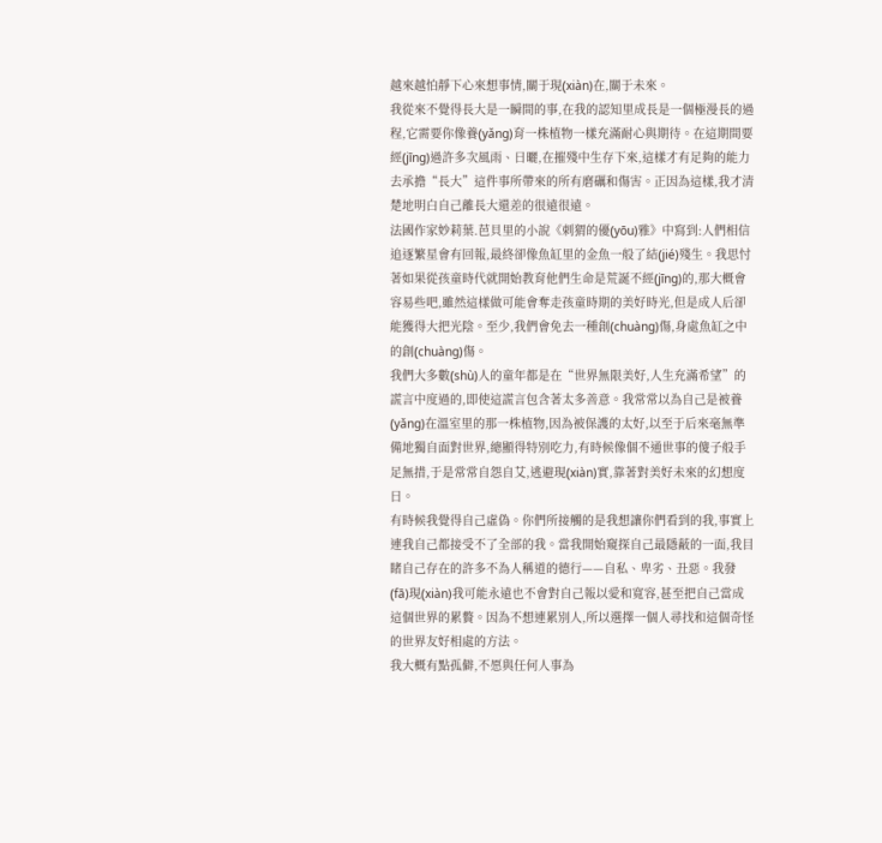越來越怕靜下心來想事情,關于現(xiàn)在,關于未來。
我從來不覺得長大是一瞬間的事,在我的認知里成長是一個極漫長的過程,它需要你像養(yǎng)育一株植物一樣充滿耐心與期待。在這期間要經(jīng)過許多次風雨、日曬,在摧殘中生存下來,這樣才有足夠的能力去承擔“長大”這件事所帶來的所有磨礪和傷害。正因為這樣,我才清楚地明白自己離長大還差的很遠很遠。
法國作家妙莉葉.芭貝里的小說《刺猬的優(yōu)雅》中寫到:人們相信追逐繁星會有回報,最終卻像魚缸里的金魚一般了結(jié)殘生。我思忖著如果從孩童時代就開始教育他們生命是荒誕不經(jīng)的,那大概會容易些吧,雖然這樣做可能會奪走孩童時期的美好時光,但是成人后卻能獲得大把光陰。至少,我們會免去一種創(chuàng)傷,身處魚缸之中的創(chuàng)傷。
我們大多數(shù)人的童年都是在“世界無限美好,人生充滿希望”的謊言中度過的,即使這謊言包含著太多善意。我常常以為自己是被養(yǎng)在溫室里的那一株植物,因為被保護的太好,以至于后來毫無準備地獨自面對世界,總顯得特別吃力,有時候像個不通世事的傻子般手足無措,于是常常自怨自艾,逃避現(xiàn)實,靠著對美好未來的幻想度日。
有時候我覺得自己虛偽。你們所接觸的是我想讓你們看到的我,事實上連我自己都接受不了全部的我。當我開始窺探自己最隱蔽的一面,我目睹自己存在的許多不為人稱道的德行——自私、卑劣、丑惡。我發(fā)現(xiàn)我可能永遠也不會對自己報以愛和寬容,甚至把自己當成這個世界的累贅。因為不想連累別人,所以選擇一個人尋找和這個奇怪的世界友好相處的方法。
我大概有點孤僻,不愿與任何人事為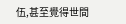伍,甚至覺得世間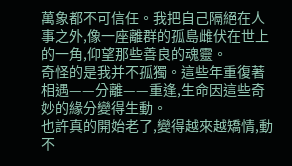萬象都不可信任。我把自己隔絕在人事之外,像一座離群的孤島雌伏在世上的一角,仰望那些善良的魂靈。
奇怪的是我并不孤獨。這些年重復著相遇——分離——重逢,生命因這些奇妙的緣分變得生動。
也許真的開始老了,變得越來越矯情,動不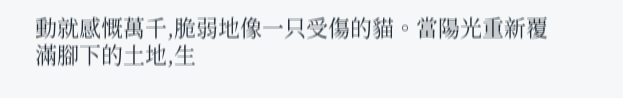動就感慨萬千,脆弱地像一只受傷的貓。當陽光重新覆滿腳下的土地,生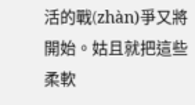活的戰(zhàn)爭又將開始。姑且就把這些柔軟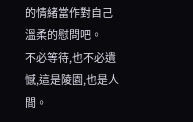的情緒當作對自己溫柔的慰問吧。
不必等待,也不必遺憾,這是陵園,也是人間。